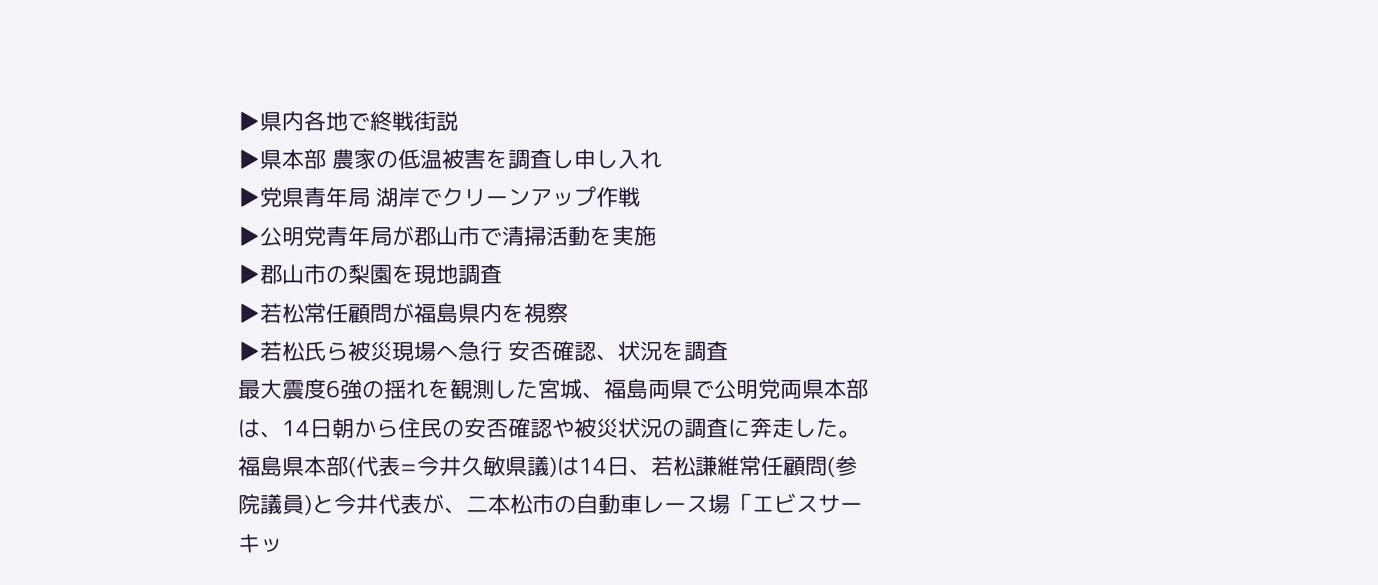▶県内各地で終戦街説
▶県本部 農家の低温被害を調査し申し入れ
▶党県青年局 湖岸でクリーンアップ作戦
▶公明党青年局が郡山市で清掃活動を実施
▶郡山市の梨園を現地調査
▶若松常任顧問が福島県内を視察
▶若松氏ら被災現場へ急行 安否確認、状況を調査
最大震度6強の揺れを観測した宮城、福島両県で公明党両県本部は、14日朝から住民の安否確認や被災状況の調査に奔走した。
福島県本部(代表=今井久敏県議)は14日、若松謙維常任顧問(参院議員)と今井代表が、二本松市の自動車レース場「エビスサーキッ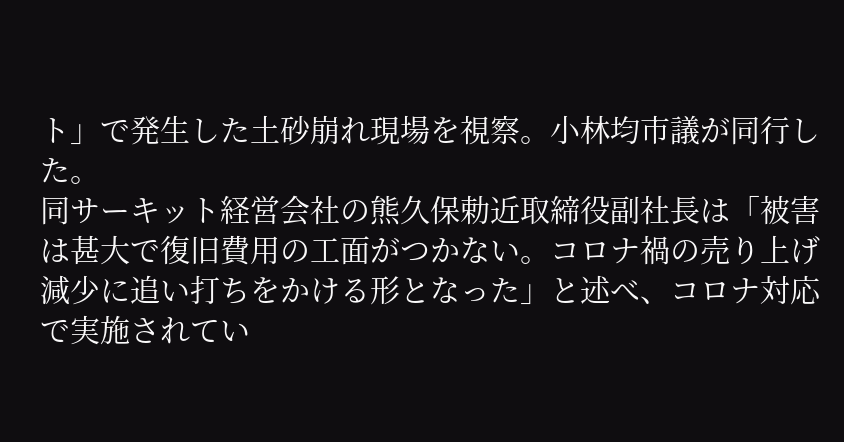ト」で発生した土砂崩れ現場を視察。小林均市議が同行した。
同サーキット経営会社の熊久保勅近取締役副社長は「被害は甚大で復旧費用の工面がつかない。コロナ禍の売り上げ減少に追い打ちをかける形となった」と述べ、コロナ対応で実施されてい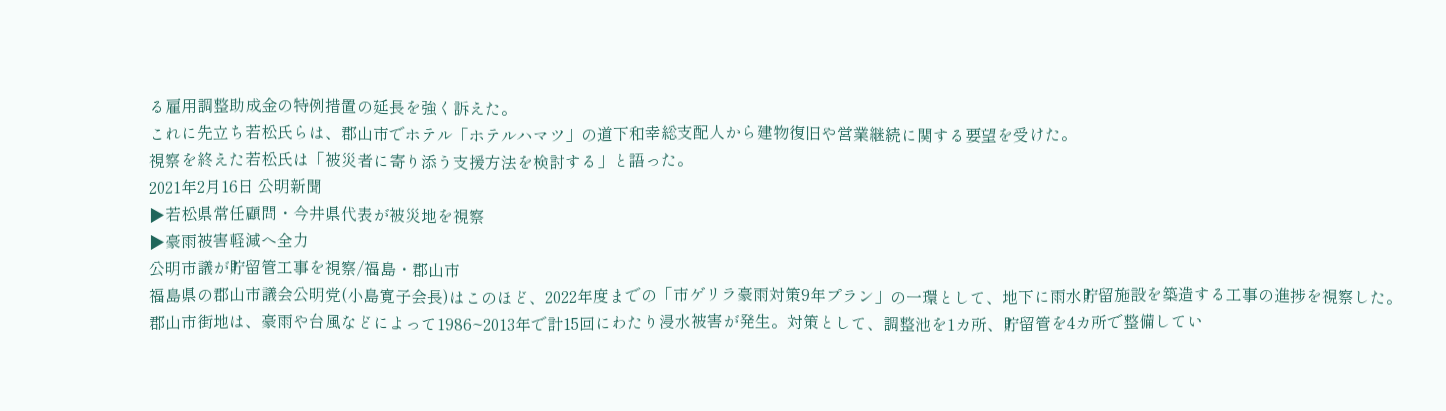る雇用調整助成金の特例措置の延長を強く訴えた。
これに先立ち若松氏らは、郡山市でホテル「ホテルハマツ」の道下和幸総支配人から建物復旧や営業継続に関する要望を受けた。
視察を終えた若松氏は「被災者に寄り添う支援方法を検討する」と語った。
2021年2月16日 公明新聞
▶若松県常任顧問・今井県代表が被災地を視察
▶豪雨被害軽減へ全力
公明市議が貯留管工事を視察/福島・郡山市
福島県の郡山市議会公明党(小島寛子会長)はこのほど、2022年度までの「市ゲリラ豪雨対策9年プラン」の一環として、地下に雨水貯留施設を築造する工事の進捗を視察した。
郡山市街地は、豪雨や台風などによって1986~2013年で計15回にわたり浸水被害が発生。対策として、調整池を1カ所、貯留管を4カ所で整備してい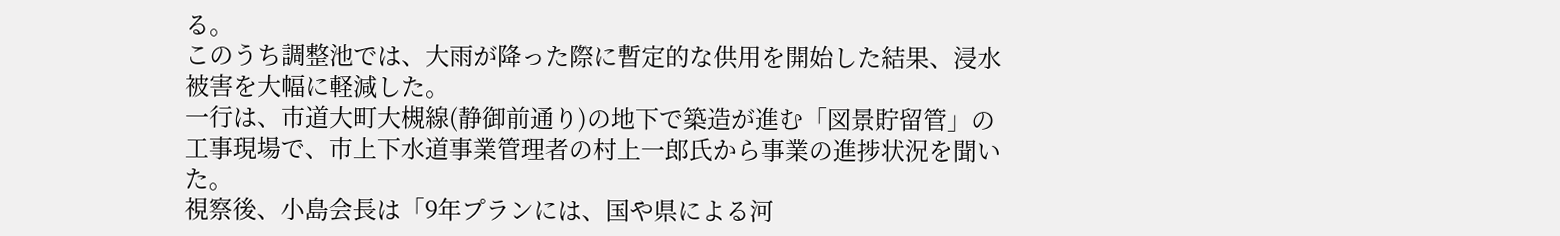る。
このうち調整池では、大雨が降った際に暫定的な供用を開始した結果、浸水被害を大幅に軽減した。
一行は、市道大町大槻線(静御前通り)の地下で築造が進む「図景貯留管」の工事現場で、市上下水道事業管理者の村上一郎氏から事業の進捗状況を聞いた。
視察後、小島会長は「9年プランには、国や県による河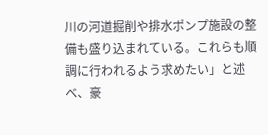川の河道掘削や排水ポンプ施設の整備も盛り込まれている。これらも順調に行われるよう求めたい」と述べ、豪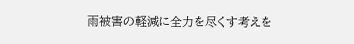雨被害の軽減に全力を尽くす考えを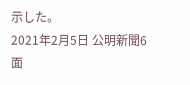示した。
2021年2月5日 公明新聞6面